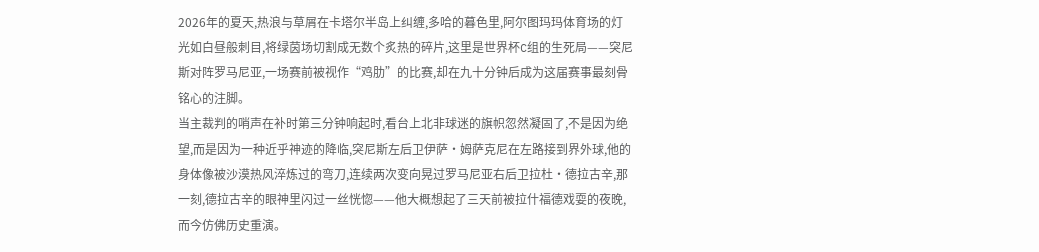2026年的夏天,热浪与草屑在卡塔尔半岛上纠缠,多哈的暮色里,阿尔图玛玛体育场的灯光如白昼般刺目,将绿茵场切割成无数个炙热的碎片,这里是世界杯C组的生死局——突尼斯对阵罗马尼亚,一场赛前被视作“鸡肋”的比赛,却在九十分钟后成为这届赛事最刻骨铭心的注脚。
当主裁判的哨声在补时第三分钟响起时,看台上北非球迷的旗帜忽然凝固了,不是因为绝望,而是因为一种近乎神迹的降临,突尼斯左后卫伊萨·姆萨克尼在左路接到界外球,他的身体像被沙漠热风淬炼过的弯刀,连续两次变向晃过罗马尼亚右后卫拉杜·德拉古辛,那一刻,德拉古辛的眼神里闪过一丝恍惚——他大概想起了三天前被拉什福德戏耍的夜晚,而今仿佛历史重演。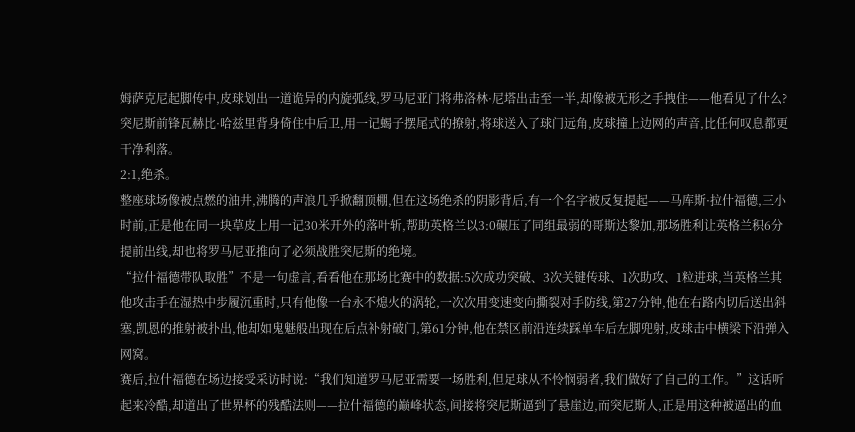姆萨克尼起脚传中,皮球划出一道诡异的内旋弧线,罗马尼亚门将弗洛林·尼塔出击至一半,却像被无形之手拽住——他看见了什么?突尼斯前锋瓦赫比·哈兹里背身倚住中后卫,用一记蝎子摆尾式的撩射,将球送入了球门远角,皮球撞上边网的声音,比任何叹息都更干净利落。
2:1,绝杀。
整座球场像被点燃的油井,沸腾的声浪几乎掀翻顶棚,但在这场绝杀的阴影背后,有一个名字被反复提起——马库斯·拉什福德,三小时前,正是他在同一块草皮上用一记30米开外的落叶斩,帮助英格兰以3:0碾压了同组最弱的哥斯达黎加,那场胜利让英格兰积6分提前出线,却也将罗马尼亚推向了必须战胜突尼斯的绝境。
“拉什福德带队取胜”不是一句虚言,看看他在那场比赛中的数据:5次成功突破、3次关键传球、1次助攻、1粒进球,当英格兰其他攻击手在湿热中步履沉重时,只有他像一台永不熄火的涡轮,一次次用变速变向撕裂对手防线,第27分钟,他在右路内切后送出斜塞,凯恩的推射被扑出,他却如鬼魅般出现在后点补射破门,第61分钟,他在禁区前沿连续踩单车后左脚兜射,皮球击中横梁下沿弹入网窝。
赛后,拉什福德在场边接受采访时说:“我们知道罗马尼亚需要一场胜利,但足球从不怜悯弱者,我们做好了自己的工作。”这话听起来冷酷,却道出了世界杯的残酷法则——拉什福德的巅峰状态,间接将突尼斯逼到了悬崖边,而突尼斯人,正是用这种被逼出的血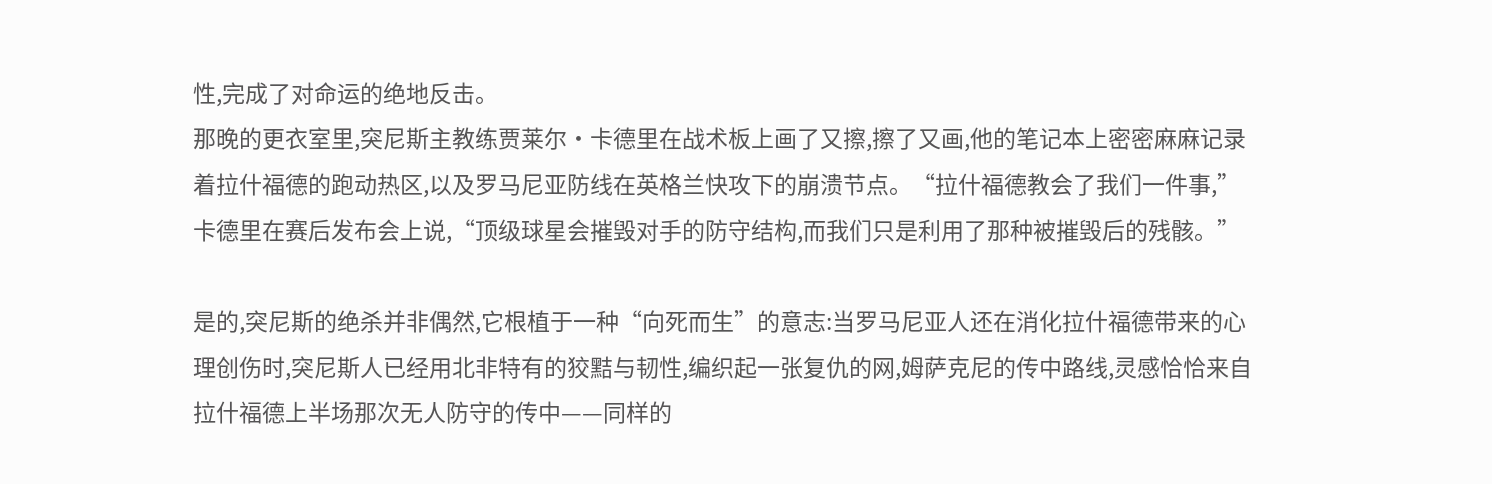性,完成了对命运的绝地反击。
那晚的更衣室里,突尼斯主教练贾莱尔·卡德里在战术板上画了又擦,擦了又画,他的笔记本上密密麻麻记录着拉什福德的跑动热区,以及罗马尼亚防线在英格兰快攻下的崩溃节点。“拉什福德教会了我们一件事,”卡德里在赛后发布会上说,“顶级球星会摧毁对手的防守结构,而我们只是利用了那种被摧毁后的残骸。”

是的,突尼斯的绝杀并非偶然,它根植于一种“向死而生”的意志:当罗马尼亚人还在消化拉什福德带来的心理创伤时,突尼斯人已经用北非特有的狡黠与韧性,编织起一张复仇的网,姆萨克尼的传中路线,灵感恰恰来自拉什福德上半场那次无人防守的传中——同样的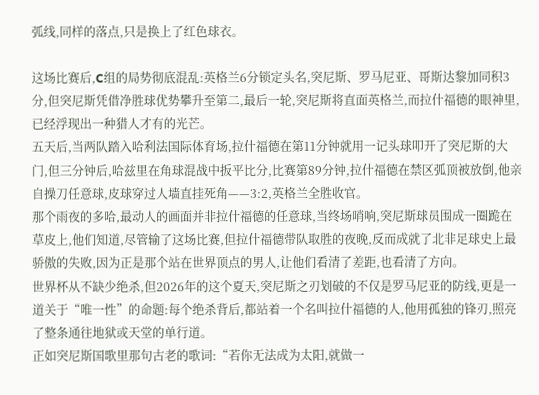弧线,同样的落点,只是换上了红色球衣。

这场比赛后,C组的局势彻底混乱:英格兰6分锁定头名,突尼斯、罗马尼亚、哥斯达黎加同积3分,但突尼斯凭借净胜球优势攀升至第二,最后一轮,突尼斯将直面英格兰,而拉什福德的眼神里,已经浮现出一种猎人才有的光芒。
五天后,当两队踏入哈利法国际体育场,拉什福德在第11分钟就用一记头球叩开了突尼斯的大门,但三分钟后,哈兹里在角球混战中扳平比分,比赛第89分钟,拉什福德在禁区弧顶被放倒,他亲自操刀任意球,皮球穿过人墙直挂死角——3:2,英格兰全胜收官。
那个雨夜的多哈,最动人的画面并非拉什福德的任意球,当终场哨响,突尼斯球员围成一圈跪在草皮上,他们知道,尽管输了这场比赛,但拉什福德带队取胜的夜晚,反而成就了北非足球史上最骄傲的失败,因为正是那个站在世界顶点的男人,让他们看清了差距,也看清了方向。
世界杯从不缺少绝杀,但2026年的这个夏天,突尼斯之刃划破的不仅是罗马尼亚的防线,更是一道关于“唯一性”的命题:每个绝杀背后,都站着一个名叫拉什福德的人,他用孤独的锋刃,照亮了整条通往地狱或天堂的单行道。
正如突尼斯国歌里那句古老的歌词:“若你无法成为太阳,就做一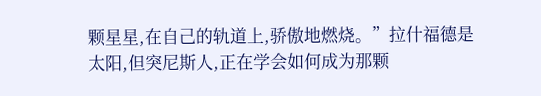颗星星,在自己的轨道上,骄傲地燃烧。”拉什福德是太阳,但突尼斯人,正在学会如何成为那颗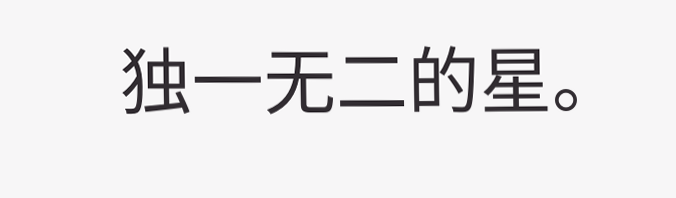独一无二的星。